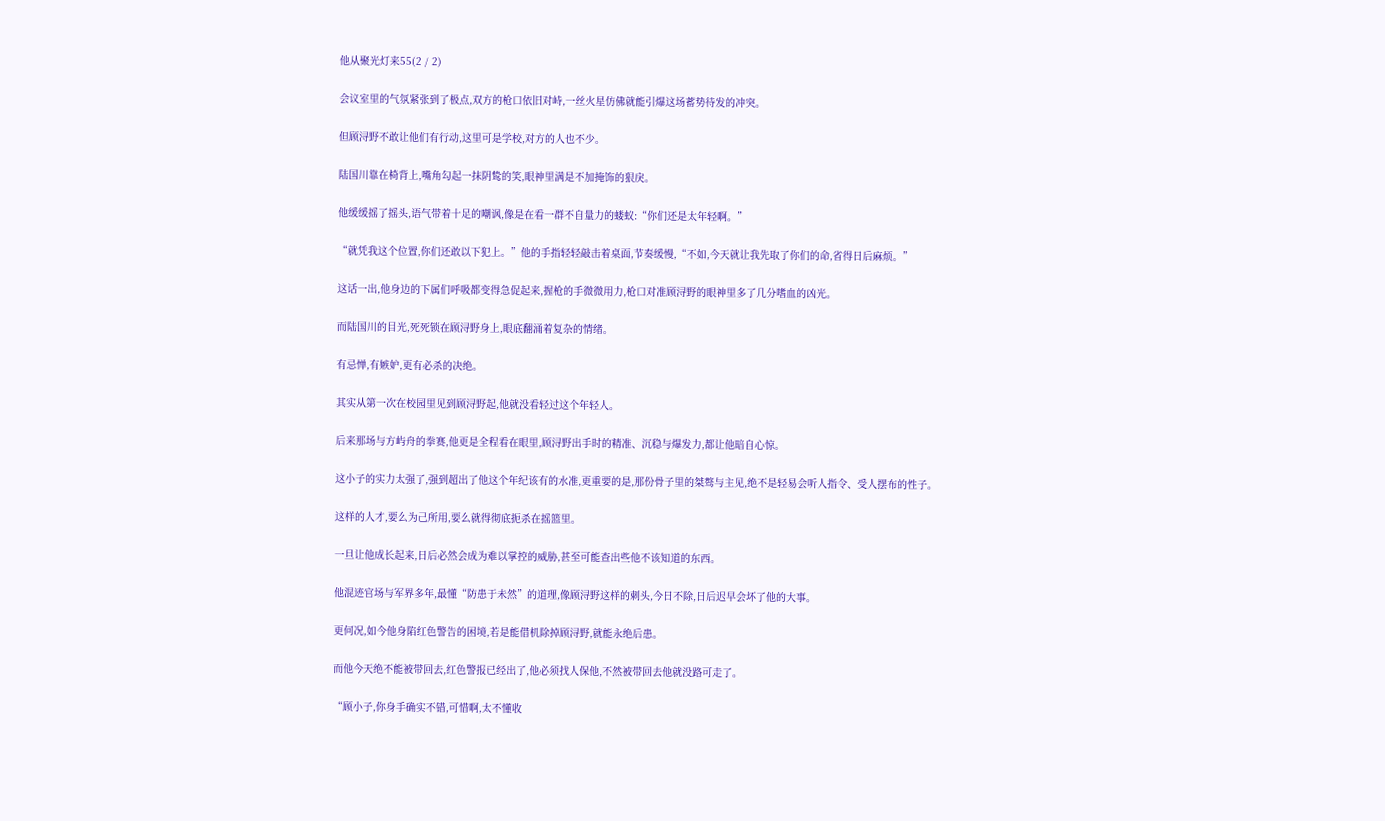他从聚光灯来55(2 / 2)

会议室里的气氛紧张到了极点,双方的枪口依旧对峙,一丝火星仿佛就能引爆这场蓄势待发的冲突。

但顾浔野不敢让他们有行动,这里可是学校,对方的人也不少。

陆国川靠在椅背上,嘴角勾起一抹阴鸷的笑,眼神里满是不加掩饰的狠戾。

他缓缓摇了摇头,语气带着十足的嘲讽,像是在看一群不自量力的蝼蚁:“你们还是太年轻啊。”

“就凭我这个位置,你们还敢以下犯上。”他的手指轻轻敲击着桌面,节奏缓慢,“不如,今天就让我先取了你们的命,省得日后麻烦。”

这话一出,他身边的下属们呼吸都变得急促起来,握枪的手微微用力,枪口对准顾浔野的眼神里多了几分嗜血的凶光。

而陆国川的目光,死死锁在顾浔野身上,眼底翻涌着复杂的情绪。

有忌惮,有嫉妒,更有必杀的决绝。

其实从第一次在校园里见到顾浔野起,他就没看轻过这个年轻人。

后来那场与方屿舟的拳赛,他更是全程看在眼里,顾浔野出手时的精准、沉稳与爆发力,都让他暗自心惊。

这小子的实力太强了,强到超出了他这个年纪该有的水准,更重要的是,那份骨子里的桀骜与主见,绝不是轻易会听人指令、受人摆布的性子。

这样的人才,要么为己所用,要么就得彻底扼杀在摇篮里。

一旦让他成长起来,日后必然会成为难以掌控的威胁,甚至可能查出些他不该知道的东西。

他混迹官场与军界多年,最懂“防患于未然”的道理,像顾浔野这样的刺头,今日不除,日后迟早会坏了他的大事。

更何况,如今他身陷红色警告的困境,若是能借机除掉顾浔野,就能永绝后患。

而他今天绝不能被带回去,红色警报已经出了,他必须找人保他,不然被带回去他就没路可走了。

“顾小子,你身手确实不错,可惜啊,太不懂收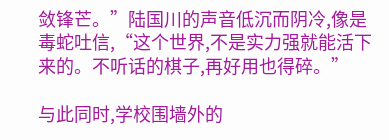敛锋芒。”陆国川的声音低沉而阴冷,像是毒蛇吐信,“这个世界,不是实力强就能活下来的。不听话的棋子,再好用也得碎。”

与此同时,学校围墙外的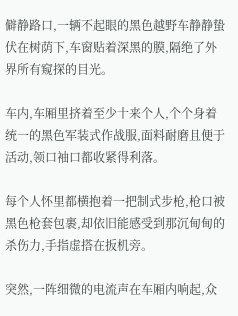僻静路口,一辆不起眼的黑色越野车静静蛰伏在树荫下,车窗贴着深黑的膜,隔绝了外界所有窥探的目光。

车内,车厢里挤着至少十来个人,个个身着统一的黑色军装式作战服,面料耐磨且便于活动,领口袖口都收紧得利落。

每个人怀里都横抱着一把制式步枪,枪口被黑色枪套包裹,却依旧能感受到那沉甸甸的杀伤力,手指虚搭在扳机旁。

突然,一阵细微的电流声在车厢内响起,众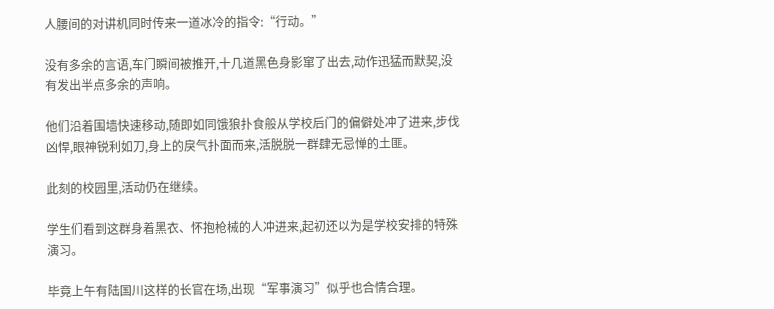人腰间的对讲机同时传来一道冰冷的指令:“行动。”

没有多余的言语,车门瞬间被推开,十几道黑色身影窜了出去,动作迅猛而默契,没有发出半点多余的声响。

他们沿着围墙快速移动,随即如同饿狼扑食般从学校后门的偏僻处冲了进来,步伐凶悍,眼神锐利如刀,身上的戾气扑面而来,活脱脱一群肆无忌惮的土匪。

此刻的校园里,活动仍在继续。

学生们看到这群身着黑衣、怀抱枪械的人冲进来,起初还以为是学校安排的特殊演习。

毕竟上午有陆国川这样的长官在场,出现“军事演习”似乎也合情合理。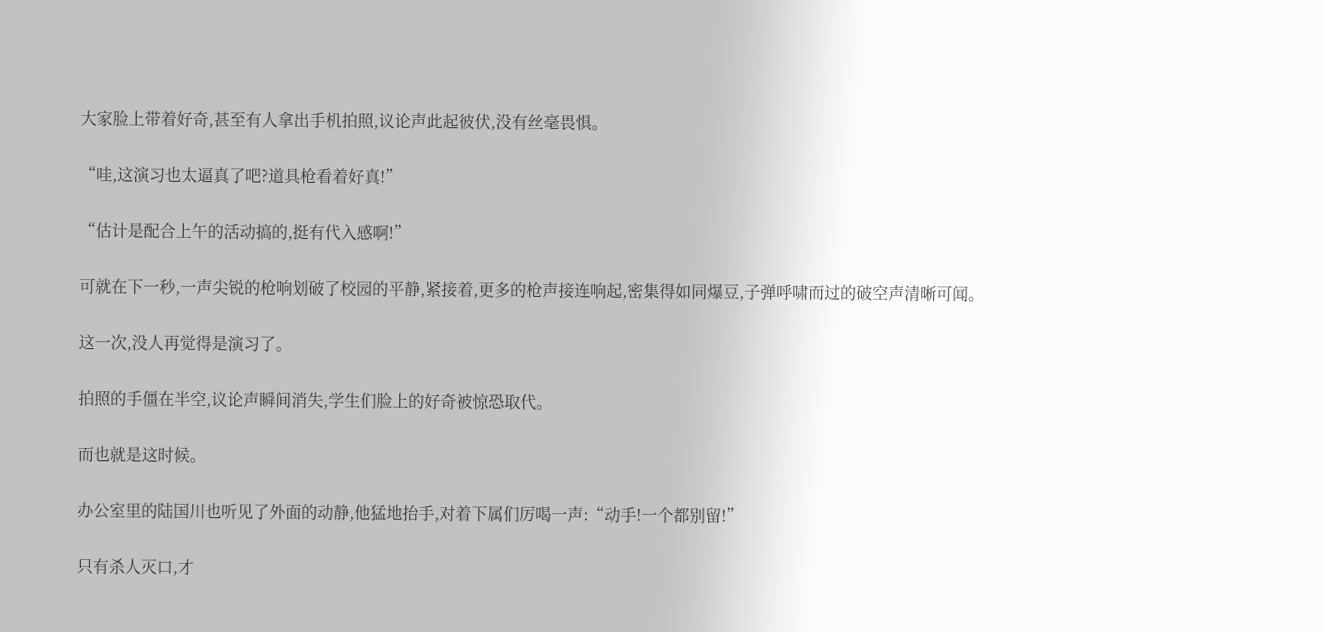大家脸上带着好奇,甚至有人拿出手机拍照,议论声此起彼伏,没有丝毫畏惧。

“哇,这演习也太逼真了吧?道具枪看着好真!”

“估计是配合上午的活动搞的,挺有代入感啊!”

可就在下一秒,一声尖锐的枪响划破了校园的平静,紧接着,更多的枪声接连响起,密集得如同爆豆,子弹呼啸而过的破空声清晰可闻。

这一次,没人再觉得是演习了。

拍照的手僵在半空,议论声瞬间消失,学生们脸上的好奇被惊恐取代。

而也就是这时候。

办公室里的陆国川也听见了外面的动静,他猛地抬手,对着下属们厉喝一声:“动手!一个都别留!”

只有杀人灭口,才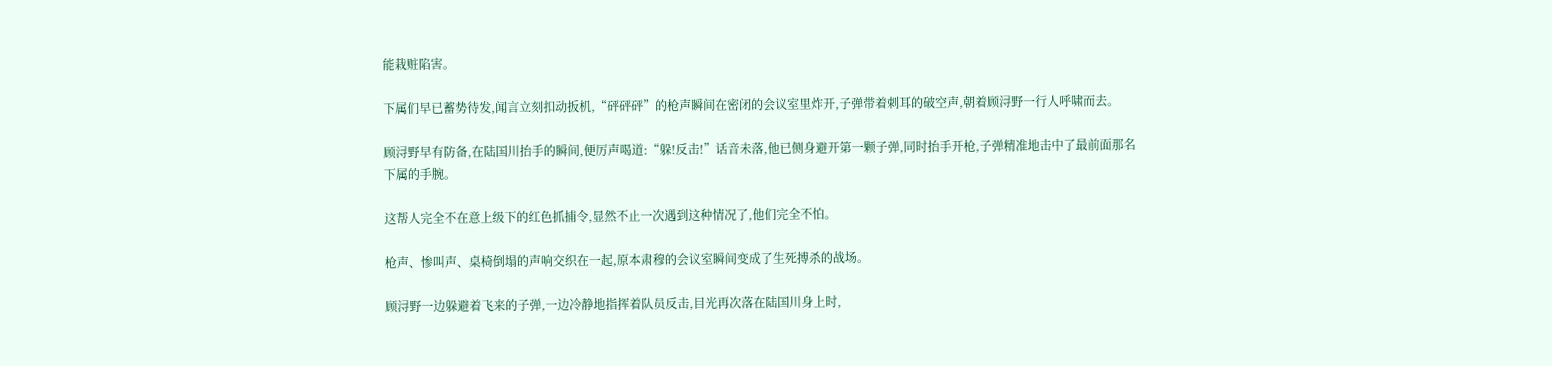能栽赃陷害。

下属们早已蓄势待发,闻言立刻扣动扳机,“砰砰砰”的枪声瞬间在密闭的会议室里炸开,子弹带着刺耳的破空声,朝着顾浔野一行人呼啸而去。

顾浔野早有防备,在陆国川抬手的瞬间,便厉声喝道:“躲!反击!”话音未落,他已侧身避开第一颗子弹,同时抬手开枪,子弹精准地击中了最前面那名下属的手腕。

这帮人完全不在意上级下的红色抓捕令,显然不止一次遇到这种情况了,他们完全不怕。

枪声、惨叫声、桌椅倒塌的声响交织在一起,原本肃穆的会议室瞬间变成了生死搏杀的战场。

顾浔野一边躲避着飞来的子弹,一边冷静地指挥着队员反击,目光再次落在陆国川身上时,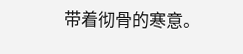带着彻骨的寒意。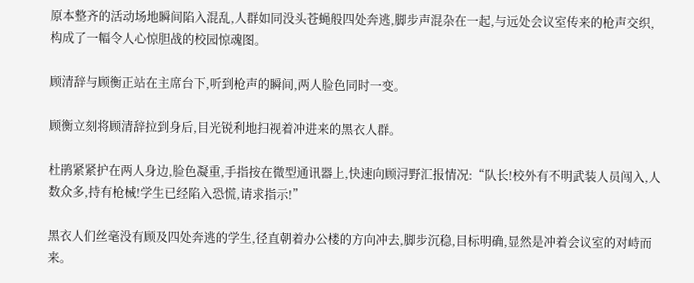原本整齐的活动场地瞬间陷入混乱,人群如同没头苍蝇般四处奔逃,脚步声混杂在一起,与远处会议室传来的枪声交织,构成了一幅令人心惊胆战的校园惊魂图。

顾清辞与顾衡正站在主席台下,听到枪声的瞬间,两人脸色同时一变。

顾衡立刻将顾清辞拉到身后,目光锐利地扫视着冲进来的黑衣人群。

杜鹃紧紧护在两人身边,脸色凝重,手指按在微型通讯器上,快速向顾浔野汇报情况:“队长!校外有不明武装人员闯入,人数众多,持有枪械!学生已经陷入恐慌,请求指示!”

黑衣人们丝毫没有顾及四处奔逃的学生,径直朝着办公楼的方向冲去,脚步沉稳,目标明确,显然是冲着会议室的对峙而来。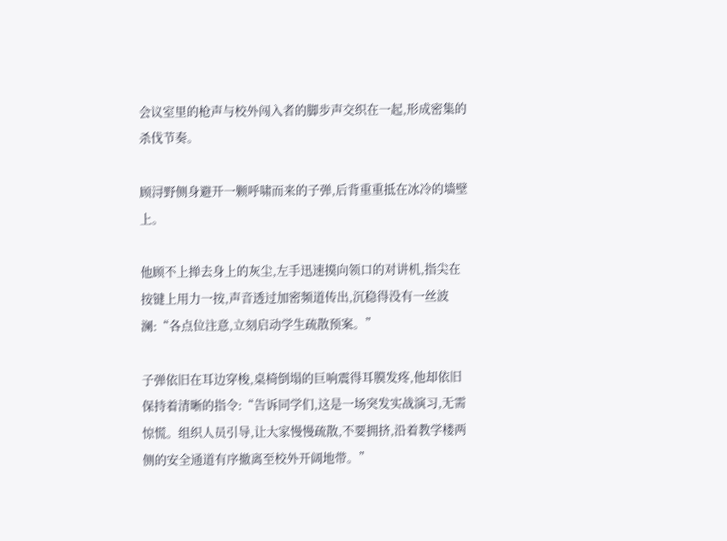会议室里的枪声与校外闯入者的脚步声交织在一起,形成密集的杀伐节奏。

顾浔野侧身避开一颗呼啸而来的子弹,后背重重抵在冰冷的墙壁上。

他顾不上掸去身上的灰尘,左手迅速摸向领口的对讲机,指尖在按键上用力一按,声音透过加密频道传出,沉稳得没有一丝波澜:“各点位注意,立刻启动学生疏散预案。”

子弹依旧在耳边穿梭,桌椅倒塌的巨响震得耳膜发疼,他却依旧保持着清晰的指令:“告诉同学们,这是一场突发实战演习,无需惊慌。组织人员引导,让大家慢慢疏散,不要拥挤,沿着教学楼两侧的安全通道有序撤离至校外开阔地带。”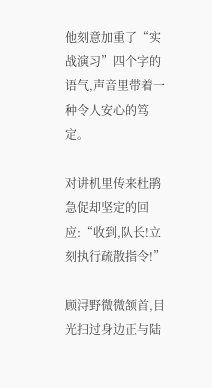他刻意加重了“实战演习”四个字的语气,声音里带着一种令人安心的笃定。

对讲机里传来杜鹃急促却坚定的回应:“收到,队长!立刻执行疏散指令!”

顾浔野微微颔首,目光扫过身边正与陆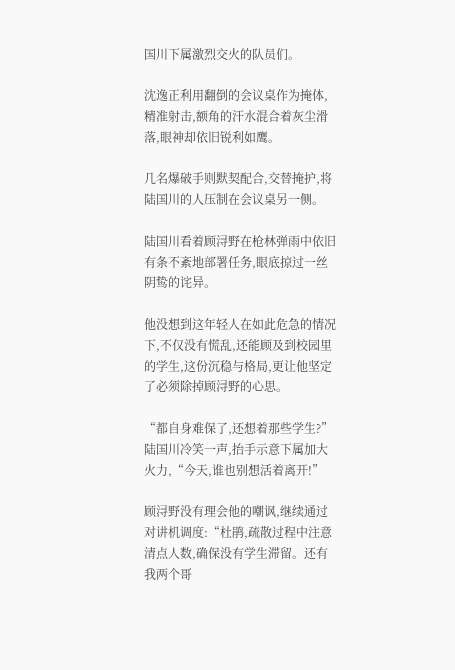国川下属激烈交火的队员们。

沈逸正利用翻倒的会议桌作为掩体,精准射击,额角的汗水混合着灰尘滑落,眼神却依旧锐利如鹰。

几名爆破手则默契配合,交替掩护,将陆国川的人压制在会议桌另一侧。

陆国川看着顾浔野在枪林弹雨中依旧有条不紊地部署任务,眼底掠过一丝阴鸷的诧异。

他没想到这年轻人在如此危急的情况下,不仅没有慌乱,还能顾及到校园里的学生,这份沉稳与格局,更让他坚定了必须除掉顾浔野的心思。

“都自身难保了,还想着那些学生?”陆国川冷笑一声,抬手示意下属加大火力,“今天,谁也别想活着离开!”

顾浔野没有理会他的嘲讽,继续通过对讲机调度:“杜鹃,疏散过程中注意清点人数,确保没有学生滞留。还有我两个哥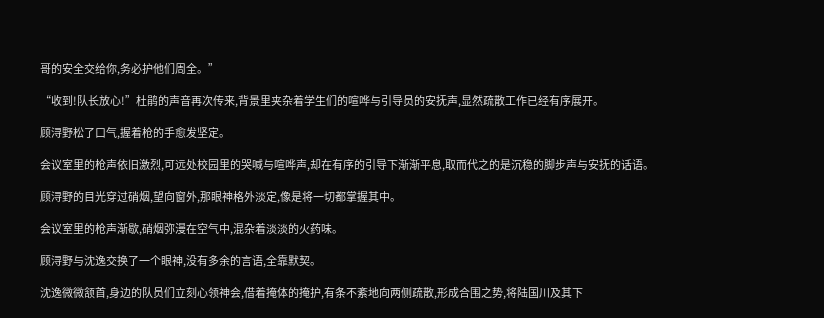哥的安全交给你,务必护他们周全。”

“收到!队长放心!”杜鹃的声音再次传来,背景里夹杂着学生们的喧哗与引导员的安抚声,显然疏散工作已经有序展开。

顾浔野松了口气,握着枪的手愈发坚定。

会议室里的枪声依旧激烈,可远处校园里的哭喊与喧哗声,却在有序的引导下渐渐平息,取而代之的是沉稳的脚步声与安抚的话语。

顾浔野的目光穿过硝烟,望向窗外,那眼神格外淡定,像是将一切都掌握其中。

会议室里的枪声渐歇,硝烟弥漫在空气中,混杂着淡淡的火药味。

顾浔野与沈逸交换了一个眼神,没有多余的言语,全靠默契。

沈逸微微颔首,身边的队员们立刻心领神会,借着掩体的掩护,有条不紊地向两侧疏散,形成合围之势,将陆国川及其下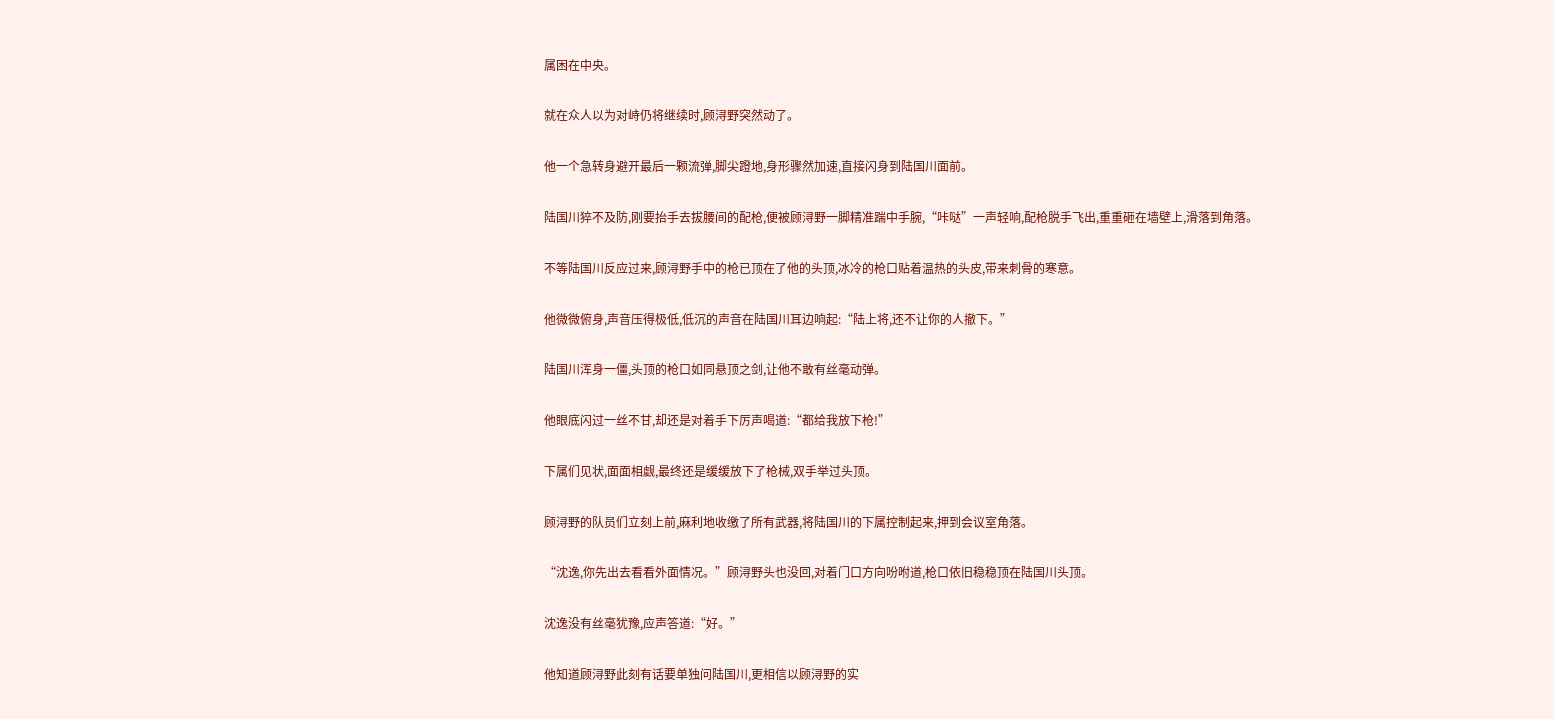属困在中央。

就在众人以为对峙仍将继续时,顾浔野突然动了。

他一个急转身避开最后一颗流弹,脚尖蹬地,身形骤然加速,直接闪身到陆国川面前。

陆国川猝不及防,刚要抬手去拔腰间的配枪,便被顾浔野一脚精准踹中手腕,“咔哒”一声轻响,配枪脱手飞出,重重砸在墙壁上,滑落到角落。

不等陆国川反应过来,顾浔野手中的枪已顶在了他的头顶,冰冷的枪口贴着温热的头皮,带来刺骨的寒意。

他微微俯身,声音压得极低,低沉的声音在陆国川耳边响起:“陆上将,还不让你的人撤下。”

陆国川浑身一僵,头顶的枪口如同悬顶之剑,让他不敢有丝毫动弹。

他眼底闪过一丝不甘,却还是对着手下厉声喝道:“都给我放下枪!”

下属们见状,面面相觑,最终还是缓缓放下了枪械,双手举过头顶。

顾浔野的队员们立刻上前,麻利地收缴了所有武器,将陆国川的下属控制起来,押到会议室角落。

“沈逸,你先出去看看外面情况。”顾浔野头也没回,对着门口方向吩咐道,枪口依旧稳稳顶在陆国川头顶。

沈逸没有丝毫犹豫,应声答道:“好。”

他知道顾浔野此刻有话要单独问陆国川,更相信以顾浔野的实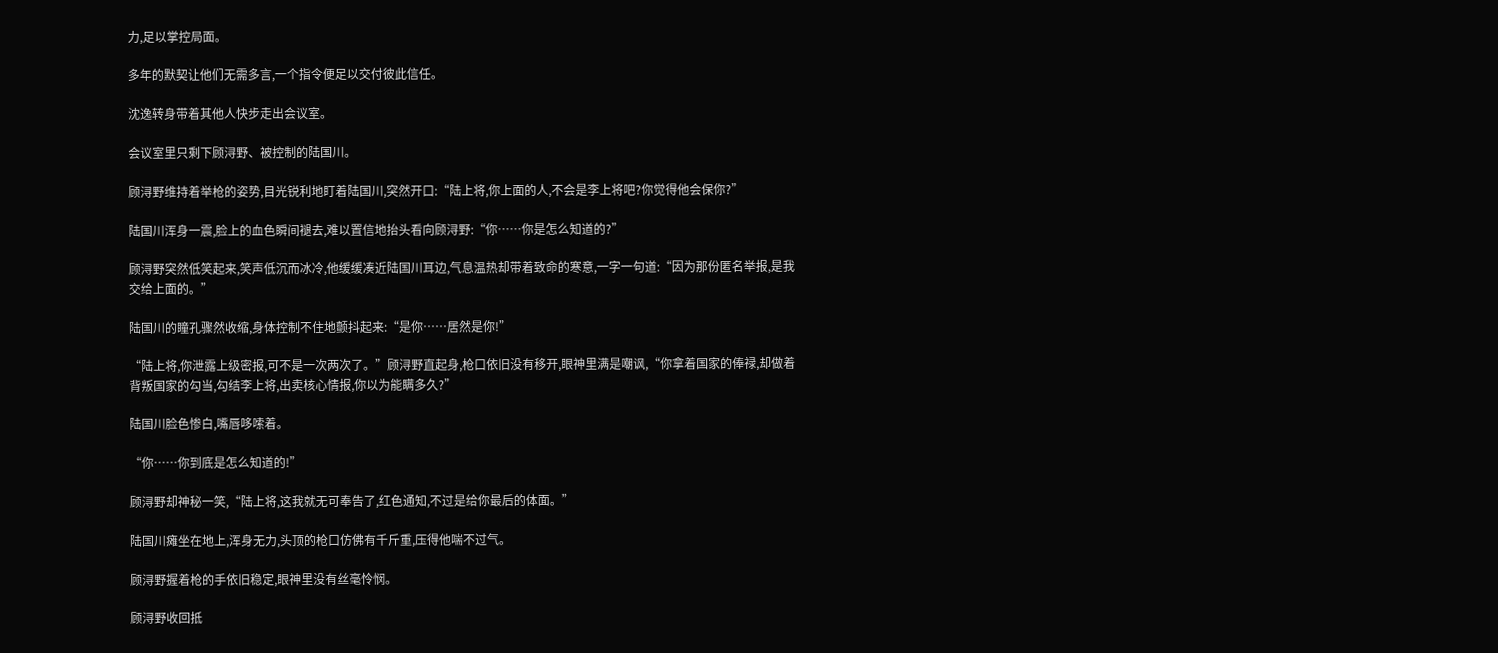力,足以掌控局面。

多年的默契让他们无需多言,一个指令便足以交付彼此信任。

沈逸转身带着其他人快步走出会议室。

会议室里只剩下顾浔野、被控制的陆国川。

顾浔野维持着举枪的姿势,目光锐利地盯着陆国川,突然开口:“陆上将,你上面的人,不会是李上将吧?你觉得他会保你?”

陆国川浑身一震,脸上的血色瞬间褪去,难以置信地抬头看向顾浔野:“你……你是怎么知道的?”

顾浔野突然低笑起来,笑声低沉而冰冷,他缓缓凑近陆国川耳边,气息温热却带着致命的寒意,一字一句道:“因为那份匿名举报,是我交给上面的。”

陆国川的瞳孔骤然收缩,身体控制不住地颤抖起来:“是你……居然是你!”

“陆上将,你泄露上级密报,可不是一次两次了。”顾浔野直起身,枪口依旧没有移开,眼神里满是嘲讽,“你拿着国家的俸禄,却做着背叛国家的勾当,勾结李上将,出卖核心情报,你以为能瞒多久?”

陆国川脸色惨白,嘴唇哆嗦着。

“你……你到底是怎么知道的!”

顾浔野却神秘一笑,“陆上将,这我就无可奉告了,红色通知,不过是给你最后的体面。”

陆国川瘫坐在地上,浑身无力,头顶的枪口仿佛有千斤重,压得他喘不过气。

顾浔野握着枪的手依旧稳定,眼神里没有丝毫怜悯。

顾浔野收回抵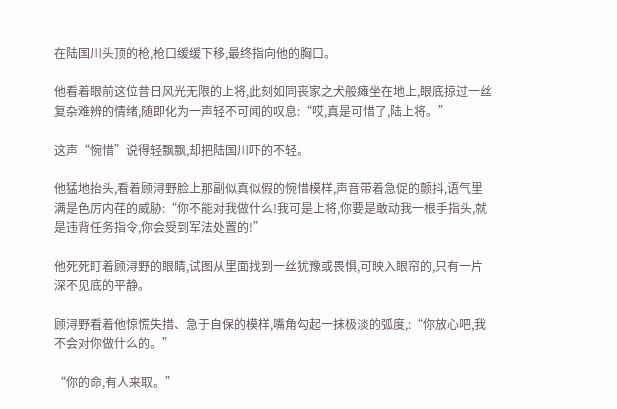在陆国川头顶的枪,枪口缓缓下移,最终指向他的胸口。

他看着眼前这位昔日风光无限的上将,此刻如同丧家之犬般瘫坐在地上,眼底掠过一丝复杂难辨的情绪,随即化为一声轻不可闻的叹息:“哎,真是可惜了,陆上将。”

这声“惋惜”说得轻飘飘,却把陆国川吓的不轻。

他猛地抬头,看着顾浔野脸上那副似真似假的惋惜模样,声音带着急促的颤抖,语气里满是色厉内荏的威胁:“你不能对我做什么!我可是上将,你要是敢动我一根手指头,就是违背任务指令,你会受到军法处置的!”

他死死盯着顾浔野的眼睛,试图从里面找到一丝犹豫或畏惧,可映入眼帘的,只有一片深不见底的平静。

顾浔野看着他惊慌失措、急于自保的模样,嘴角勾起一抹极淡的弧度,:“你放心吧,我不会对你做什么的。”

“你的命,有人来取。”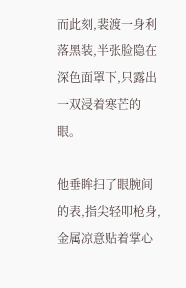而此刻,裴渡一身利落黑装,半张脸隐在深色面罩下,只露出一双浸着寒芒的眼。

他垂眸扫了眼腕间的表,指尖轻叩枪身,金属凉意贴着掌心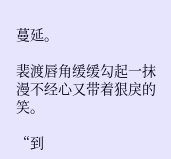蔓延。

裴渡唇角缓缓勾起一抹漫不经心又带着狠戾的笑。

“到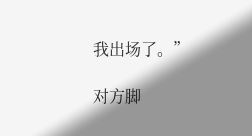我出场了。”

对方脚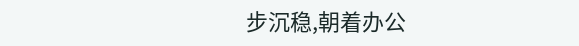步沉稳,朝着办公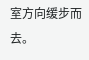室方向缓步而去。